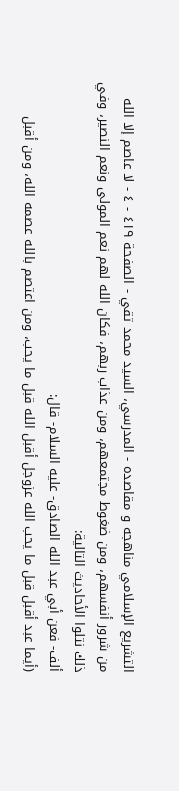التشريع الإسلامي مناهجه و مقاصده - المدرسي، السيد محمد تقي - الصفحة ٤١٩ - ٤ - لا عاصم إلا الله
من شرور أنفسهم، ومن ضغوط مجتمعهم، ومن عذاب ربهم، فكان الله لهم نعم المولى ونعم النصير، وفي ذلك نتلوا الأحاديث التالية:
ألف- فعن أبي عبد الله الصادق- عليه السلام- قال:
(أيما عبد أقبل قبل ما يحب الله عزوجل أقبل الله قبل ما يحب، ومن اعتصم بالله عصمه الله، ومن أقبل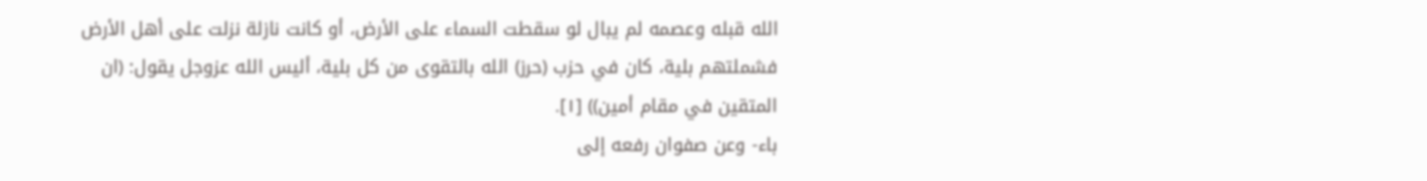الله قبله وعصمه لم يبال لو سقطت السماء على الأرض، أو كانت نازلة نزلت على أهل الأرض فشملتهم بلية، كان في حزب (حرز) الله بالتقوى من كل بلية، أليس الله عزوجل يقول: (ان المتقين في مقام أمين)) [١].
باء- وعن صفوان رفعه إلى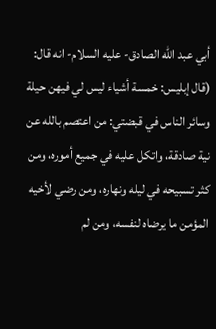أبي عبد الله الصادق- عليه السلام- انه قال:
(قال إبليس: خمسة أشياء ليس لي فيهن حيلة وسائر الناس في قبضتي: من اعتصم بالله عن نية صادقة، واتكل عليه في جميع أموره، ومن كثر تسبيحه في ليله ونهاره، ومن رضي لأخيه المؤمن ما يرضاه لنفسه، ومن لم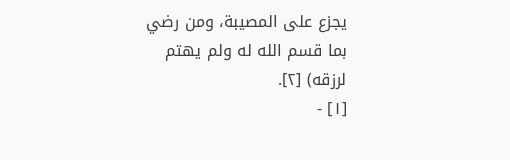يجزع على المصيبة، ومن رضي بما قسم الله له ولم يهتم لرزقه) [٢].
[١] -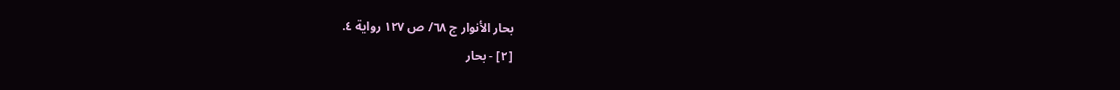بحار الأنوار ج ٦٨/ ص ١٢٧ رواية ٤.
[٢] - بحار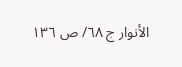الأنوار ج ٦٨/ ص ١٣٦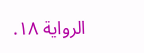الرواية ١٨.